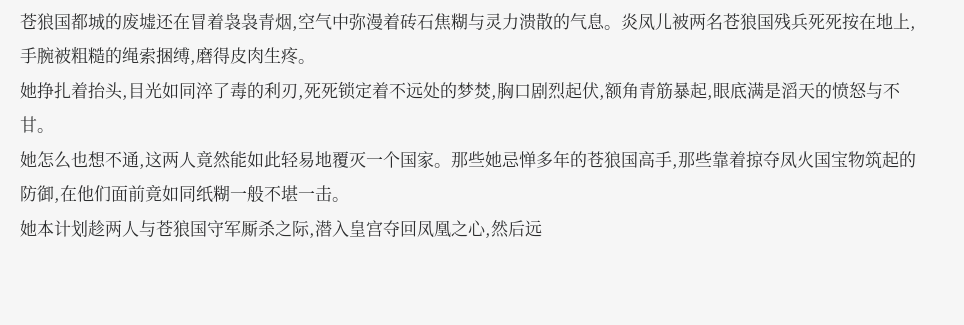苍狼国都城的废墟还在冒着袅袅青烟,空气中弥漫着砖石焦糊与灵力溃散的气息。炎凤儿被两名苍狼国残兵死死按在地上,手腕被粗糙的绳索捆缚,磨得皮肉生疼。
她挣扎着抬头,目光如同淬了毒的利刃,死死锁定着不远处的梦焚,胸口剧烈起伏,额角青筋暴起,眼底满是滔天的愤怒与不甘。
她怎么也想不通,这两人竟然能如此轻易地覆灭一个国家。那些她忌惮多年的苍狼国高手,那些靠着掠夺凤火国宝物筑起的防御,在他们面前竟如同纸糊一般不堪一击。
她本计划趁两人与苍狼国守军厮杀之际,潜入皇宫夺回凤凰之心,然后远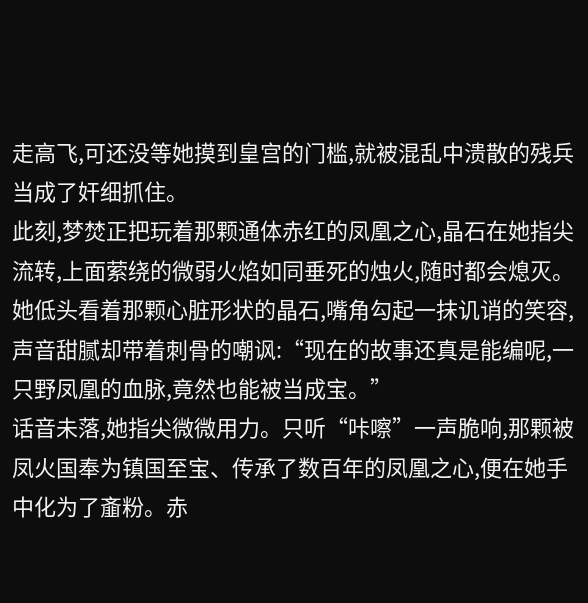走高飞,可还没等她摸到皇宫的门槛,就被混乱中溃散的残兵当成了奸细抓住。
此刻,梦焚正把玩着那颗通体赤红的凤凰之心,晶石在她指尖流转,上面萦绕的微弱火焰如同垂死的烛火,随时都会熄灭。
她低头看着那颗心脏形状的晶石,嘴角勾起一抹讥诮的笑容,声音甜腻却带着刺骨的嘲讽:“现在的故事还真是能编呢,一只野凤凰的血脉,竟然也能被当成宝。”
话音未落,她指尖微微用力。只听“咔嚓”一声脆响,那颗被凤火国奉为镇国至宝、传承了数百年的凤凰之心,便在她手中化为了齑粉。赤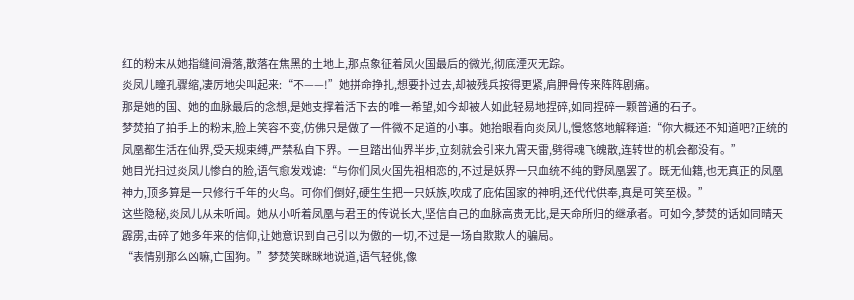红的粉末从她指缝间滑落,散落在焦黑的土地上,那点象征着凤火国最后的微光,彻底湮灭无踪。
炎凤儿瞳孔骤缩,凄厉地尖叫起来:“不——!”她拼命挣扎,想要扑过去,却被残兵按得更紧,肩胛骨传来阵阵剧痛。
那是她的国、她的血脉最后的念想,是她支撑着活下去的唯一希望,如今却被人如此轻易地捏碎,如同捏碎一颗普通的石子。
梦焚拍了拍手上的粉末,脸上笑容不变,仿佛只是做了一件微不足道的小事。她抬眼看向炎凤儿,慢悠悠地解释道:“你大概还不知道吧?正统的凤凰都生活在仙界,受天规束缚,严禁私自下界。一旦踏出仙界半步,立刻就会引来九霄天雷,劈得魂飞魄散,连转世的机会都没有。”
她目光扫过炎凤儿惨白的脸,语气愈发戏谑:“与你们凤火国先祖相恋的,不过是妖界一只血统不纯的野凤凰罢了。既无仙籍,也无真正的凤凰神力,顶多算是一只修行千年的火鸟。可你们倒好,硬生生把一只妖族,吹成了庇佑国家的神明,还代代供奉,真是可笑至极。”
这些隐秘,炎凤儿从未听闻。她从小听着凤凰与君王的传说长大,坚信自己的血脉高贵无比,是天命所归的继承者。可如今,梦焚的话如同晴天霹雳,击碎了她多年来的信仰,让她意识到自己引以为傲的一切,不过是一场自欺欺人的骗局。
“表情别那么凶嘛,亡国狗。”梦焚笑眯眯地说道,语气轻佻,像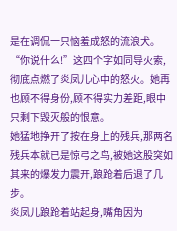是在调侃一只恼羞成怒的流浪犬。
“你说什么!”这四个字如同导火索,彻底点燃了炎凤儿心中的怒火。她再也顾不得身份,顾不得实力差距,眼中只剩下毁灭般的恨意。
她猛地挣开了按在身上的残兵,那两名残兵本就已是惊弓之鸟,被她这股突如其来的爆发力震开,踉跄着后退了几步。
炎凤儿踉跄着站起身,嘴角因为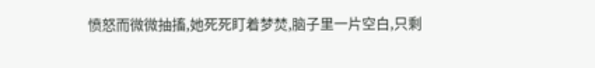愤怒而微微抽搐,她死死盯着梦焚,脑子里一片空白,只剩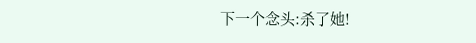下一个念头:杀了她!